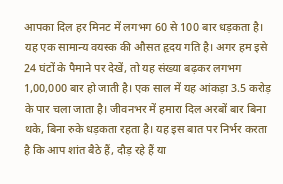आपका दिल हर मिनट में लगभग 60 से 100 बार धड़कता है। यह एक सामान्य वयस्क की औसत हृदय गति है। अगर हम इसे 24 घंटों के पैमाने पर देखें, तो यह संख्या बढ़कर लगभग 1,00,000 बार हो जाती है। एक साल में यह आंकड़ा 3.5 करोड़ के पार चला जाता है। जीवनभर में हमारा दिल अरबों बार बिना थके, बिना रुके धड़कता रहता है। यह इस बात पर निर्भर करता है कि आप शांत बैठे हैं, दौड़ रहे हैं या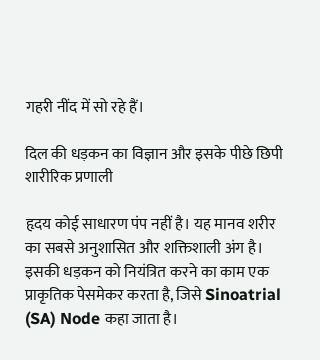गहरी नींद में सो रहे हैं।

दिल की धड़कन का विज्ञान और इसके पीछे छिपी शारीरिक प्रणाली

हृदय कोई साधारण पंप नहीं है। यह मानव शरीर का सबसे अनुशासित और शक्तिशाली अंग है। इसकी धड़कन को नियंत्रित करने का काम एक प्राकृतिक पेसमेकर करता है, जिसे Sinoatrial (SA) Node कहा जाता है।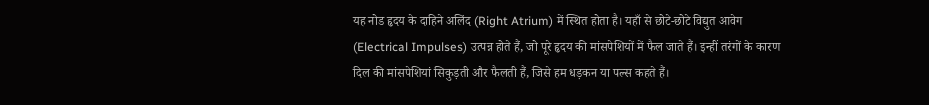यह नोड हृदय के दाहिने अलिंद (Right Atrium) में स्थित होता है। यहाँ से छोटे-छोटे विद्युत आवेग (Electrical Impulses) उत्पन्न होते हैं, जो पूरे हृदय की मांसपेशियों में फैल जाते हैं। इन्हीं तरंगों के कारण दिल की मांसपेशियां सिकुड़ती और फैलती हैं, जिसे हम धड़कन या पल्स कहते हैं।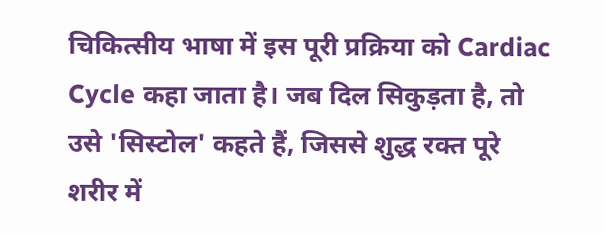चिकित्सीय भाषा में इस पूरी प्रक्रिया को Cardiac Cycle कहा जाता है। जब दिल सिकुड़ता है, तो उसे 'सिस्टोल' कहते हैं, जिससे शुद्ध रक्त पूरे शरीर में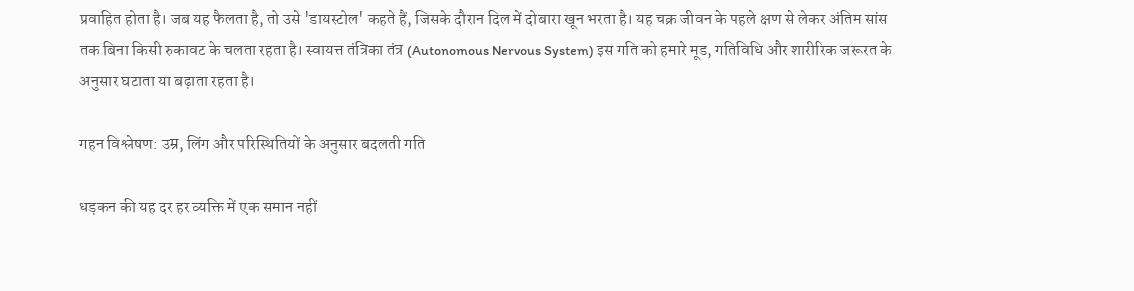प्रवाहित होता है। जब यह फैलता है, तो उसे 'डायस्टोल' कहते हैं, जिसके दौरान दिल में दोबारा खून भरता है। यह चक्र जीवन के पहले क्षण से लेकर अंतिम सांस तक बिना किसी रुकावट के चलता रहता है। स्वायत्त तंत्रिका तंत्र (Autonomous Nervous System) इस गति को हमारे मूड, गतिविधि और शारीरिक जरूरत के अनुसार घटाता या बढ़ाता रहता है।

गहन विश्लेषण: उम्र, लिंग और परिस्थितियों के अनुसार बदलती गति

धड़कन की यह दर हर व्यक्ति में एक समान नहीं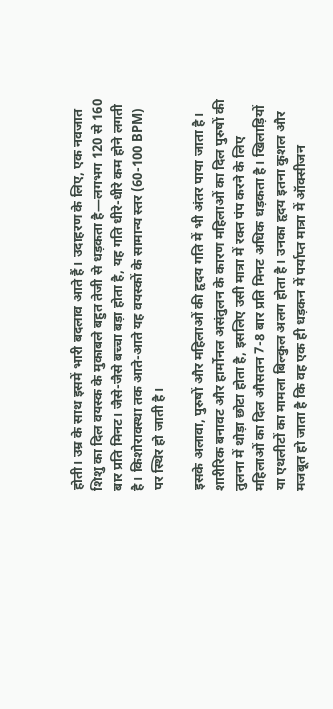होती। उम्र के साथ इसमें भारी बदलाव आते हैं। उदाहरण के लिए, एक नवजात शिशु का दिल वयस्क के मुकाबले बहुत तेजी से धड़कता है—लगभग 120 से 160 बार प्रति मिनट। जैसे-जैसे बच्चा बड़ा होता है, यह गति धीरे-धीरे कम होने लगती है। किशोरावस्था तक आते-आते यह वयस्कों के सामान्य स्तर (60-100 BPM) पर स्थिर हो जाती है।

इसके अलावा, पुरुषों और महिलाओं की हृदय गति में भी अंतर पाया जाता है। शारीरिक बनावट और हार्मोनल असंतुलन के कारण महिलाओं का दिल पुरुषों की तुलना में थोड़ा छोटा होता है, इसलिए उसी मात्रा में रक्त पंप करने के लिए महिलाओं का दिल औसतन 7-8 बार प्रति मिनट अधिक धड़कता है। खिलाड़ियों या एथलीटों का मामला बिल्कुल अलग होता है। उनका हृदय इतना कुशल और मजबूत हो जाता है कि वह एक ही धड़कन में पर्याप्त मात्रा में ऑक्सीजन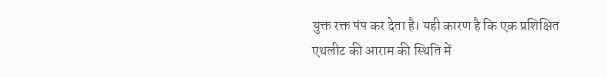युक्त रक्त पंप कर देता है। यही कारण है कि एक प्रशिक्षित एथलीट की आराम की स्थिति में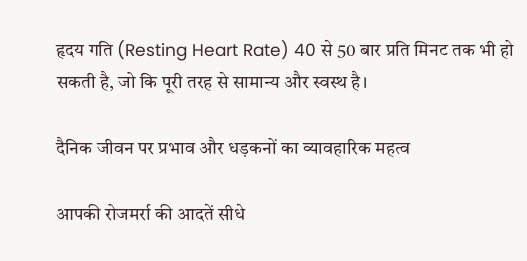हृदय गति (Resting Heart Rate) 40 से 50 बार प्रति मिनट तक भी हो सकती है, जो कि पूरी तरह से सामान्य और स्वस्थ है।

दैनिक जीवन पर प्रभाव और धड़कनों का व्यावहारिक महत्व

आपकी रोजमर्रा की आदतें सीधे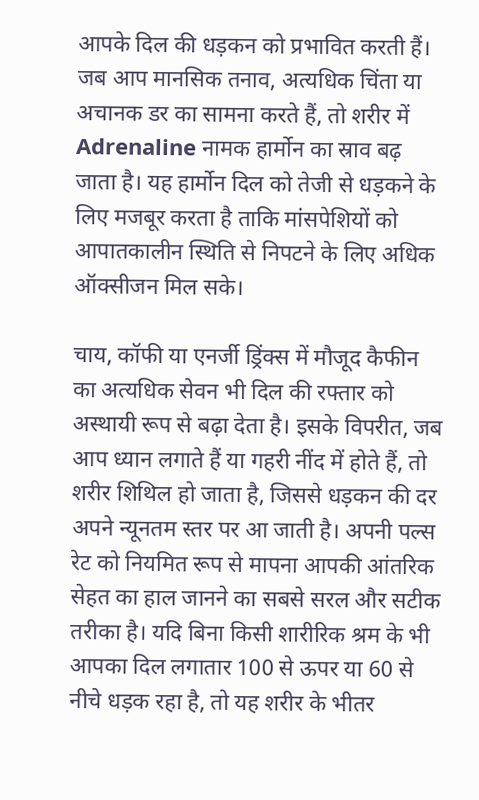आपके दिल की धड़कन को प्रभावित करती हैं। जब आप मानसिक तनाव, अत्यधिक चिंता या अचानक डर का सामना करते हैं, तो शरीर में Adrenaline नामक हार्मोन का स्राव बढ़ जाता है। यह हार्मोन दिल को तेजी से धड़कने के लिए मजबूर करता है ताकि मांसपेशियों को आपातकालीन स्थिति से निपटने के लिए अधिक ऑक्सीजन मिल सके।

चाय, कॉफी या एनर्जी ड्रिंक्स में मौजूद कैफीन का अत्यधिक सेवन भी दिल की रफ्तार को अस्थायी रूप से बढ़ा देता है। इसके विपरीत, जब आप ध्यान लगाते हैं या गहरी नींद में होते हैं, तो शरीर शिथिल हो जाता है, जिससे धड़कन की दर अपने न्यूनतम स्तर पर आ जाती है। अपनी पल्स रेट को नियमित रूप से मापना आपकी आंतरिक सेहत का हाल जानने का सबसे सरल और सटीक तरीका है। यदि बिना किसी शारीरिक श्रम के भी आपका दिल लगातार 100 से ऊपर या 60 से नीचे धड़क रहा है, तो यह शरीर के भीतर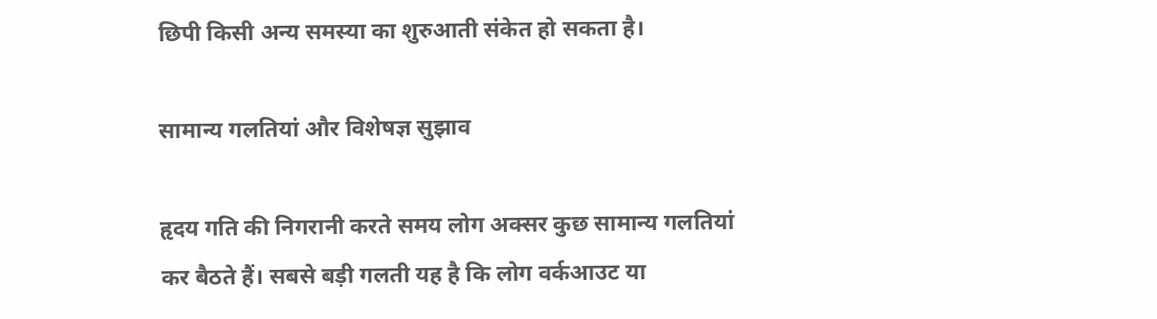छिपी किसी अन्य समस्या का शुरुआती संकेत हो सकता है।

सामान्य गलतियां और विशेषज्ञ सुझाव

हृदय गति की निगरानी करते समय लोग अक्सर कुछ सामान्य गलतियां कर बैठते हैं। सबसे बड़ी गलती यह है कि लोग वर्कआउट या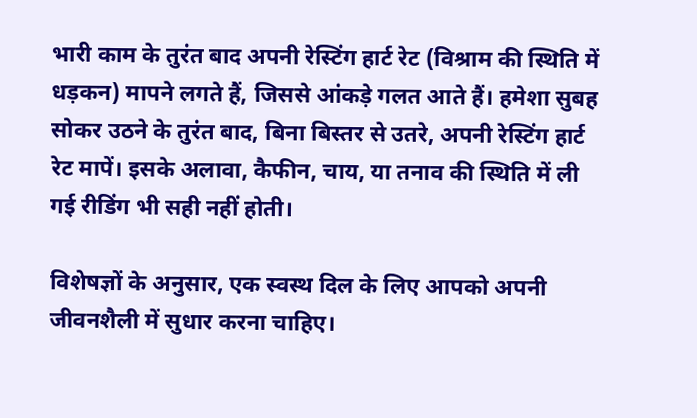भारी काम के तुरंत बाद अपनी रेस्टिंग हार्ट रेट (विश्राम की स्थिति में धड़कन) मापने लगते हैं, जिससे आंकड़े गलत आते हैं। हमेशा सुबह सोकर उठने के तुरंत बाद, बिना बिस्तर से उतरे, अपनी रेस्टिंग हार्ट रेट मापें। इसके अलावा, कैफीन, चाय, या तनाव की स्थिति में ली गई रीडिंग भी सही नहीं होती।

विशेषज्ञों के अनुसार, एक स्वस्थ दिल के लिए आपको अपनी जीवनशैली में सुधार करना चाहिए।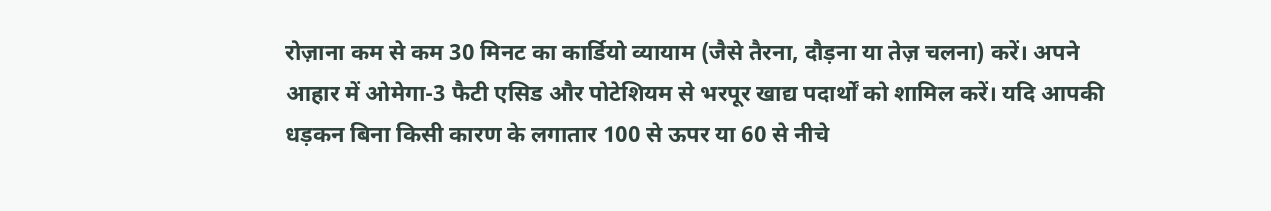रोज़ाना कम से कम 30 मिनट का कार्डियो व्यायाम (जैसे तैरना, दौड़ना या तेज़ चलना) करें। अपने आहार में ओमेगा-3 फैटी एसिड और पोटेशियम से भरपूर खाद्य पदार्थों को शामिल करें। यदि आपकी धड़कन बिना किसी कारण के लगातार 100 से ऊपर या 60 से नीचे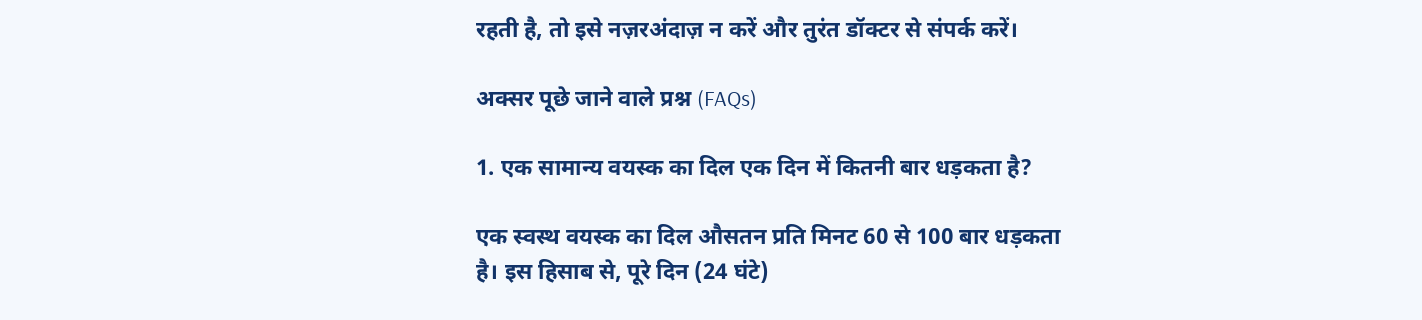रहती है, तो इसे नज़रअंदाज़ न करें और तुरंत डॉक्टर से संपर्क करें।

अक्सर पूछे जाने वाले प्रश्न (FAQs)

1. एक सामान्य वयस्क का दिल एक दिन में कितनी बार धड़कता है?

एक स्वस्थ वयस्क का दिल औसतन प्रति मिनट 60 से 100 बार धड़कता है। इस हिसाब से, पूरे दिन (24 घंटे)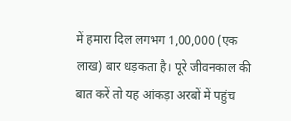में हमारा दिल लगभग 1,00,000 (एक लाख) बार धड़कता है। पूरे जीवनकाल की बात करें तो यह आंकड़ा अरबों में पहुंच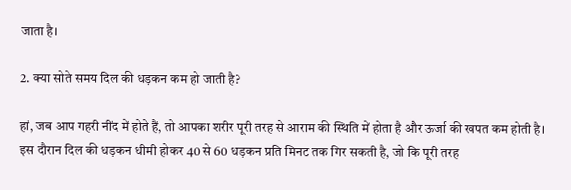जाता है।

2. क्या सोते समय दिल की धड़कन कम हो जाती है?

हां, जब आप गहरी नींद में होते हैं, तो आपका शरीर पूरी तरह से आराम की स्थिति में होता है और ऊर्जा की खपत कम होती है। इस दौरान दिल की धड़कन धीमी होकर 40 से 60 धड़कन प्रति मिनट तक गिर सकती है, जो कि पूरी तरह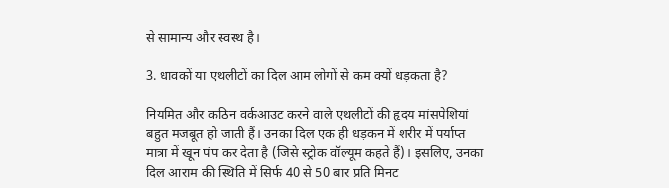से सामान्य और स्वस्थ है।

3. धावकों या एथलीटों का दिल आम लोगों से कम क्यों धड़कता है?

नियमित और कठिन वर्कआउट करने वाले एथलीटों की हृदय मांसपेशियां बहुत मजबूत हो जाती हैं। उनका दिल एक ही धड़कन में शरीर में पर्याप्त मात्रा में खून पंप कर देता है (जिसे स्ट्रोक वॉल्यूम कहते हैं)। इसलिए, उनका दिल आराम की स्थिति में सिर्फ 40 से 50 बार प्रति मिनट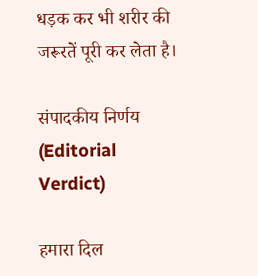धड़क कर भी शरीर की जरूरतें पूरी कर लेता है।

संपादकीय निर्णय (Editorial Verdict)

हमारा दिल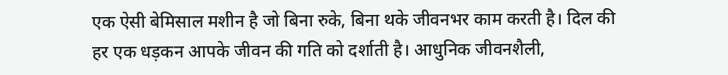एक ऐसी बेमिसाल मशीन है जो बिना रुके, बिना थके जीवनभर काम करती है। दिल की हर एक धड़कन आपके जीवन की गति को दर्शाती है। आधुनिक जीवनशैली,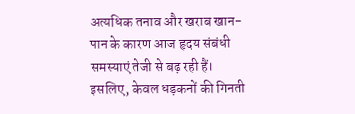अत्यधिक तनाव और खराब खान-पान के कारण आज हृदय संबंधी समस्याएं तेजी से बढ़ रही हैं। इसलिए, केवल धड़कनों की गिनती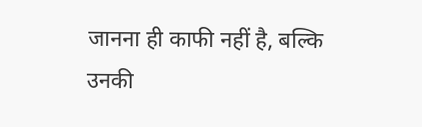जानना ही काफी नहीं है, बल्कि उनकी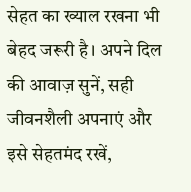सेहत का ख्याल रखना भी बेहद जरूरी है। अपने दिल की आवाज़ सुनें, सही जीवनशैली अपनाएं और इसे सेहतमंद रखें,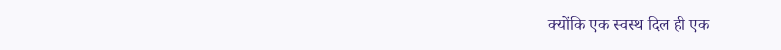क्योंकि एक स्वस्थ दिल ही एक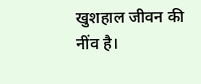खुशहाल जीवन की नींव है।